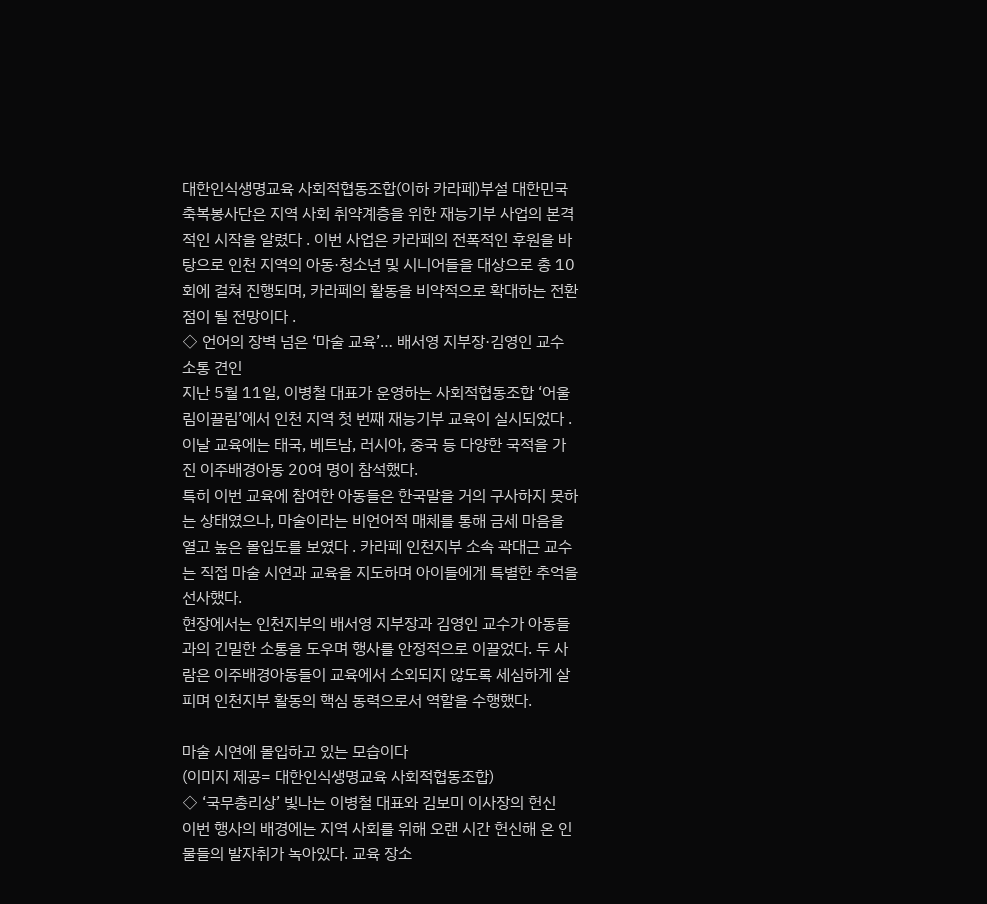대한인식생명교육 사회적협동조합(이하 카라페)부설 대한민국 축복봉사단은 지역 사회 취약계층을 위한 재능기부 사업의 본격적인 시작을 알렸다 . 이번 사업은 카라페의 전폭적인 후원을 바탕으로 인천 지역의 아동·청소년 및 시니어들을 대상으로 총 10회에 걸쳐 진행되며, 카라페의 활동을 비약적으로 확대하는 전환점이 될 전망이다 .
◇ 언어의 장벽 넘은 ‘마술 교육’… 배서영 지부장·김영인 교수 소통 견인
지난 5월 11일, 이병철 대표가 운영하는 사회적협동조합 ‘어울림이끌림’에서 인천 지역 첫 번째 재능기부 교육이 실시되었다 . 이날 교육에는 태국, 베트남, 러시아, 중국 등 다양한 국적을 가진 이주배경아동 20여 명이 참석했다.
특히 이번 교육에 참여한 아동들은 한국말을 거의 구사하지 못하는 상태였으나, 마술이라는 비언어적 매체를 통해 금세 마음을 열고 높은 몰입도를 보였다 . 카라페 인천지부 소속 곽대근 교수는 직접 마술 시연과 교육을 지도하며 아이들에게 특별한 추억을 선사했다.
현장에서는 인천지부의 배서영 지부장과 김영인 교수가 아동들과의 긴밀한 소통을 도우며 행사를 안정적으로 이끌었다. 두 사람은 이주배경아동들이 교육에서 소외되지 않도록 세심하게 살피며 인천지부 활동의 핵심 동력으로서 역할을 수행했다.

마술 시연에 몰입하고 있는 모습이다
(이미지 제공= 대한인식생명교육 사회적협동조합)
◇ ‘국무총리상’ 빛나는 이병철 대표와 김보미 이사장의 헌신
이번 행사의 배경에는 지역 사회를 위해 오랜 시간 헌신해 온 인물들의 발자취가 녹아있다. 교육 장소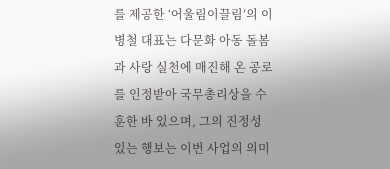를 제공한 ‘어울림이끌림’의 이병철 대표는 다문화 아동 돌봄과 사랑 실천에 매진해 온 공로를 인정받아 국무총리상을 수훈한 바 있으며, 그의 진정성 있는 행보는 이번 사업의 의미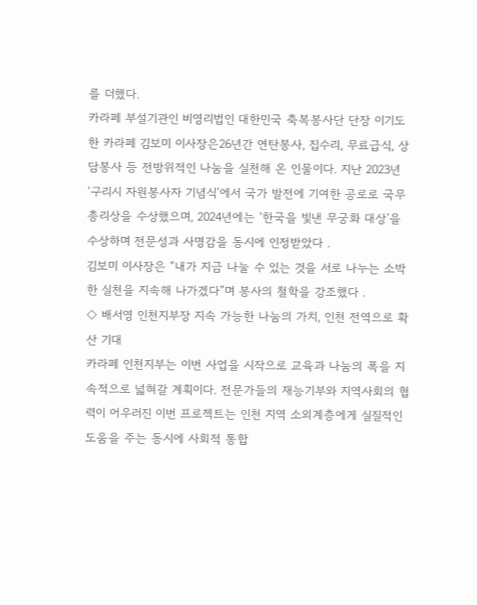를 더했다.
카라페 부설기관인 비영리법인 대한민국 축복봉사단 단장 이기도 한 카라페 김보미 이사장은26년간 연탄봉사, 집수리, 무료급식, 상담봉사 등 전방위적인 나눔을 실천해 온 인물이다. 지난 2023년 ‘구리시 자원봉사자 기념식’에서 국가 발전에 기여한 공로로 국무총리상을 수상했으며, 2024년에는 ‘한국을 빛낸 무궁화 대상’을 수상하며 전문성과 사명감을 동시에 인정받았다 .
김보미 이사장은 “내가 지금 나눌 수 있는 것을 서로 나누는 소박한 실천을 지속해 나가겠다”며 봉사의 철학을 강조했다 .
◇ 배서영 인천지부장 지속 가능한 나눔의 가치, 인천 전역으로 확산 기대
카라페 인천지부는 이번 사업을 시작으로 교육과 나눔의 폭을 지속적으로 넓혀갈 계획이다. 전문가들의 재능기부와 지역사회의 협력이 어우러진 이번 프로젝트는 인천 지역 소외계층에게 실질적인 도움을 주는 동시에 사회적 통합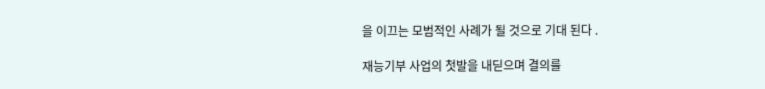을 이끄는 모범적인 사례가 될 것으로 기대 된다 .

재능기부 사업의 첫발을 내딛으며 결의를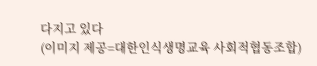다지고 있다
(이미지 제공=대한인식생명교육 사회적협동조합)